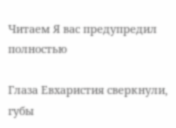Читаем Я вас предупредил полностью

Глаза Евхаристия сверкнули, губы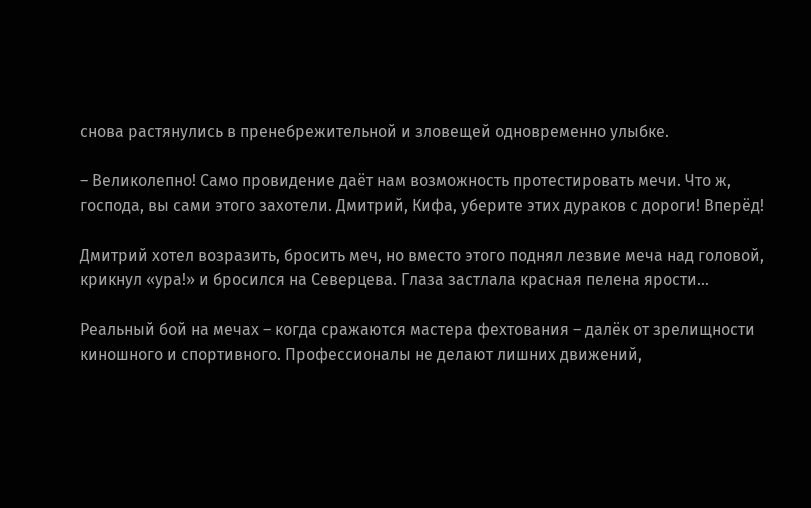снова растянулись в пренебрежительной и зловещей одновременно улыбке.

– Великолепно! Само провидение даёт нам возможность протестировать мечи. Что ж, господа, вы сами этого захотели. Дмитрий, Кифа, уберите этих дураков с дороги! Вперёд!

Дмитрий хотел возразить, бросить меч, но вместо этого поднял лезвие меча над головой, крикнул «ура!» и бросился на Северцева. Глаза застлала красная пелена ярости…

Реальный бой на мечах – когда сражаются мастера фехтования – далёк от зрелищности киношного и спортивного. Профессионалы не делают лишних движений,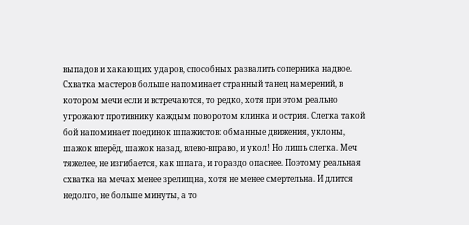выпадов и хакающих ударов, способных развалить соперника надвое. Схватка мастеров больше напоминает странный танец намерений, в котором мечи если и встречаются, то редко, хотя при этом реально угрожают противнику каждым поворотом клинка и острия. Слегка такой бой напоминает поединок шпажистов: обманные движения, уклоны, шажок вперёд, шажок назад, влево-вправо, и укол! Но лишь слегка. Меч тяжелее, не изгибается, как шпага, и гораздо опаснее. Поэтому реальная схватка на мечах менее зрелищна, хотя не менее смертельна. И длится недолго, не больше минуты, а то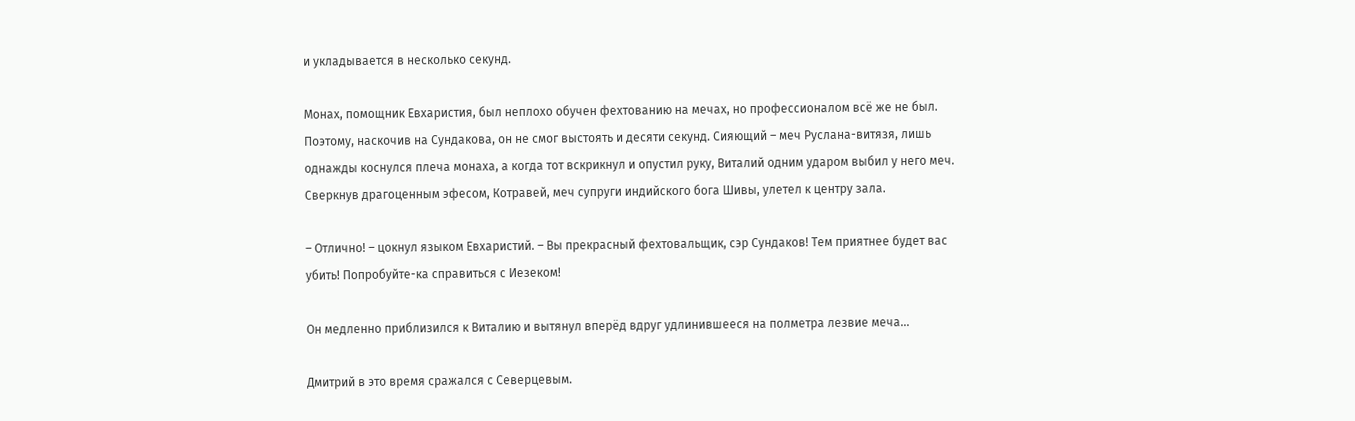и укладывается в несколько секунд.

Монах, помощник Евхаристия, был неплохо обучен фехтованию на мечах, но профессионалом всё же не был. Поэтому, наскочив на Сундакова, он не смог выстоять и десяти секунд. Сияющий – меч Руслана-витязя, лишь однажды коснулся плеча монаха, а когда тот вскрикнул и опустил руку, Виталий одним ударом выбил у него меч. Сверкнув драгоценным эфесом, Котравей, меч супруги индийского бога Шивы, улетел к центру зала.

– Отлично! – цокнул языком Евхаристий. – Вы прекрасный фехтовальщик, сэр Сундаков! Тем приятнее будет вас убить! Попробуйте-ка справиться с Иезеком!

Он медленно приблизился к Виталию и вытянул вперёд вдруг удлинившееся на полметра лезвие меча…

Дмитрий в это время сражался с Северцевым.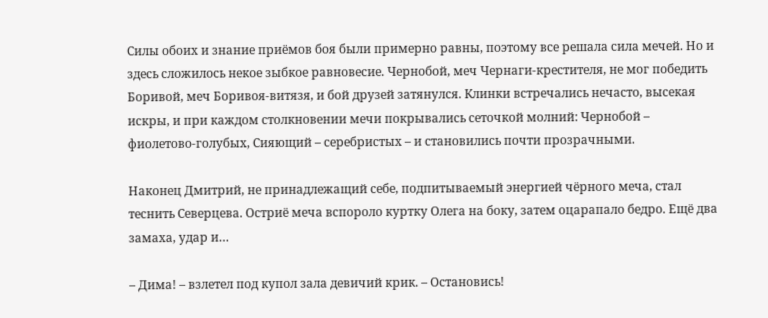Силы обоих и знание приёмов боя были примерно равны, поэтому все решала сила мечей. Но и здесь сложилось некое зыбкое равновесие. Чернобой, меч Чернаги-крестителя, не мог победить Боривой, меч Боривоя-витязя, и бой друзей затянулся. Клинки встречались нечасто, высекая искры, и при каждом столкновении мечи покрывались сеточкой молний: Чернобой – фиолетово-голубых, Сияющий – серебристых – и становились почти прозрачными.

Наконец Дмитрий, не принадлежащий себе, подпитываемый энергией чёрного меча, стал теснить Северцева. Остриё меча вспороло куртку Олега на боку, затем оцарапало бедро. Ещё два замаха, удар и…

– Дима! – взлетел под купол зала девичий крик. – Остановись!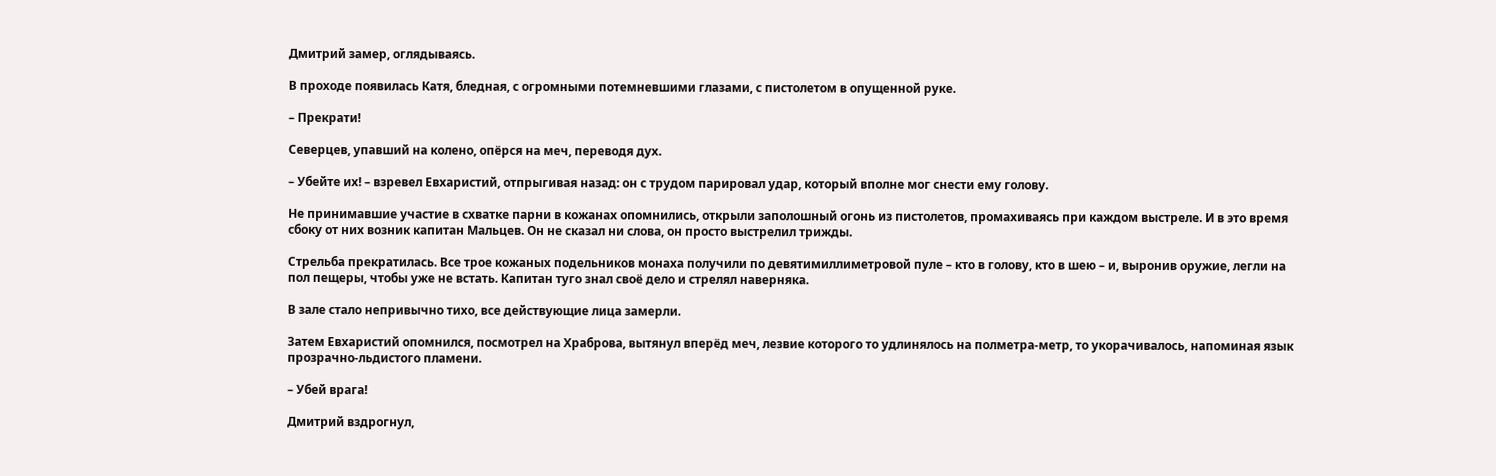Дмитрий замер, оглядываясь.

В проходе появилась Катя, бледная, с огромными потемневшими глазами, с пистолетом в опущенной руке.

– Прекрати!

Северцев, упавший на колено, опёрся на меч, переводя дух.

– Убейте их! – взревел Евхаристий, отпрыгивая назад: он с трудом парировал удар, который вполне мог снести ему голову.

Не принимавшие участие в схватке парни в кожанах опомнились, открыли заполошный огонь из пистолетов, промахиваясь при каждом выстреле. И в это время сбоку от них возник капитан Мальцев. Он не сказал ни слова, он просто выстрелил трижды.

Стрельба прекратилась. Все трое кожаных подельников монаха получили по девятимиллиметровой пуле – кто в голову, кто в шею – и, выронив оружие, легли на пол пещеры, чтобы уже не встать. Капитан туго знал своё дело и стрелял наверняка.

В зале стало непривычно тихо, все действующие лица замерли.

Затем Евхаристий опомнился, посмотрел на Храброва, вытянул вперёд меч, лезвие которого то удлинялось на полметра-метр, то укорачивалось, напоминая язык прозрачно-льдистого пламени.

– Убей врага!

Дмитрий вздрогнул,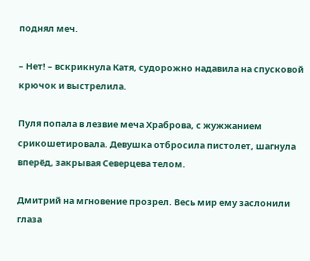поднял меч.

– Нет! – вскрикнула Катя, судорожно надавила на спусковой крючок и выстрелила.

Пуля попала в лезвие меча Храброва, с жужжанием срикошетировала. Девушка отбросила пистолет, шагнула вперёд, закрывая Северцева телом.

Дмитрий на мгновение прозрел. Весь мир ему заслонили глаза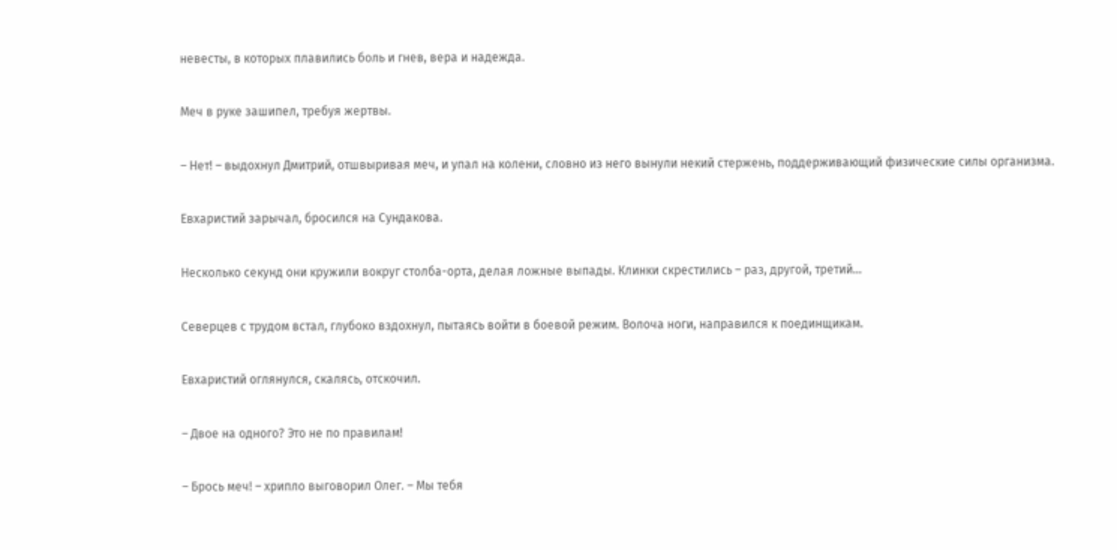невесты, в которых плавились боль и гнев, вера и надежда.

Меч в руке зашипел, требуя жертвы.

– Нет! – выдохнул Дмитрий, отшвыривая меч, и упал на колени, словно из него вынули некий стержень, поддерживающий физические силы организма.

Евхаристий зарычал, бросился на Сундакова.

Несколько секунд они кружили вокруг столба-орта, делая ложные выпады. Клинки скрестились – раз, другой, третий…

Северцев с трудом встал, глубоко вздохнул, пытаясь войти в боевой режим. Волоча ноги, направился к поединщикам.

Евхаристий оглянулся, скалясь, отскочил.

– Двое на одного? Это не по правилам!

– Брось меч! – хрипло выговорил Олег. – Мы тебя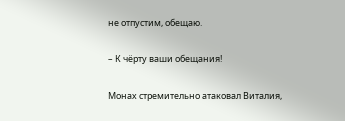не отпустим, обещаю.

– К чёрту ваши обещания!

Монах стремительно атаковал Виталия,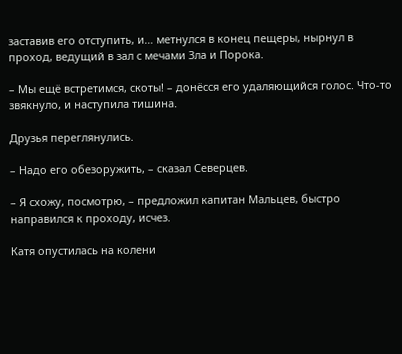заставив его отступить, и… метнулся в конец пещеры, нырнул в проход, ведущий в зал с мечами Зла и Порока.

– Мы ещё встретимся, скоты! – донёсся его удаляющийся голос. Что-то звякнуло, и наступила тишина.

Друзья переглянулись.

– Надо его обезоружить, – сказал Северцев.

– Я схожу, посмотрю, – предложил капитан Мальцев, быстро направился к проходу, исчез.

Катя опустилась на колени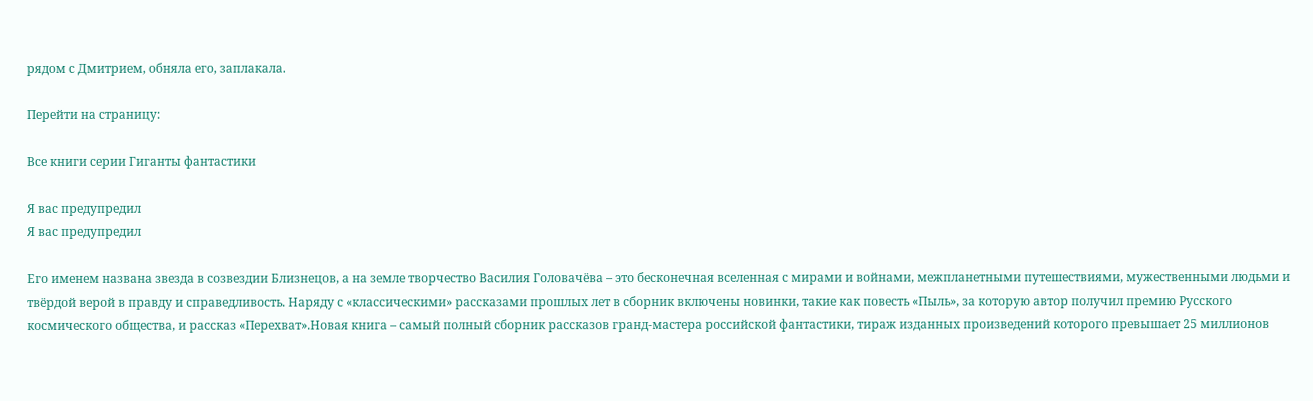рядом с Дмитрием, обняла его, заплакала.

Перейти на страницу:

Все книги серии Гиганты фантастики

Я вас предупредил
Я вас предупредил

Его именем названа звезда в созвездии Близнецов, а на земле творчество Василия Головачёва – это бесконечная вселенная с мирами и войнами, межпланетными путешествиями, мужественными людьми и твёрдой верой в правду и справедливость. Наряду с «классическими» рассказами прошлых лет в сборник включены новинки, такие как повесть «Пыль», за которую автор получил премию Русского космического общества, и рассказ «Перехват».Новая книга – самый полный сборник рассказов гранд-мастера российской фантастики, тираж изданных произведений которого превышает 25 миллионов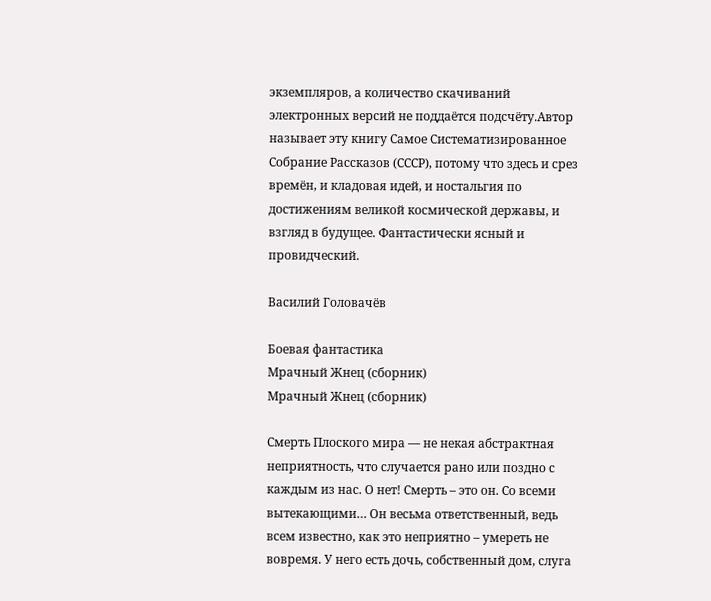экземпляров, а количество скачиваний электронных версий не поддаётся подсчёту.Автор называет эту книгу Самое Систематизированное Собрание Рассказов (СССР), потому что здесь и срез времён, и кладовая идей, и ностальгия по достижениям великой космической державы, и взгляд в будущее. Фантастически ясный и провидческий.

Василий Головачёв

Боевая фантастика
Мрачный Жнец (сборник)
Мрачный Жнец (сборник)

Смерть Плоского мира — не некая абстрактная неприятность, что случается рано или поздно с каждым из нас. О нет! Смерть – это он. Со всеми вытекающими… Он весьма ответственный, ведь всем известно, как это неприятно – умереть не вовремя. У него есть дочь, собственный дом, слуга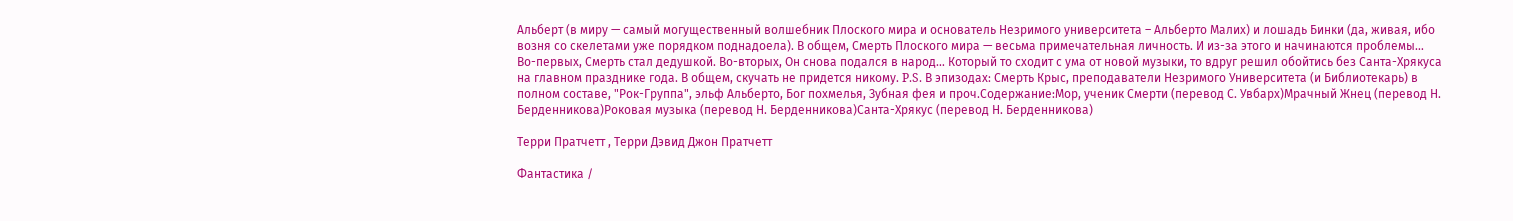Альберт (в миру — самый могущественный волшебник Плоского мира и основатель Незримого университета – Альберто Малих) и лошадь Бинки (да, живая, ибо возня со скелетами уже порядком поднадоела). В общем, Смерть Плоского мира — весьма примечательная личность. И из-за этого и начинаются проблемы… Во-первых, Смерть стал дедушкой. Во-вторых, Он снова подался в народ… Который то сходит с ума от новой музыки, то вдруг решил обойтись без Санта-Хрякуса на главном празднике года. В общем, скучать не придется никому. P.S. В эпизодах: Смерть Крыс, преподаватели Незримого Университета (и Библиотекарь) в полном составе, "Рок-Группа", эльф Альберто, Бог похмелья, Зубная фея и проч.Содержание:Мор, ученик Смерти (перевод С. Увбарх)Мрачный Жнец (перевод Н. Берденникова)Роковая музыка (перевод Н. Берденникова)Санта-Хрякус (перевод Н. Берденникова)

Терри Пратчетт , Терри Дэвид Джон Пратчетт

Фантастика /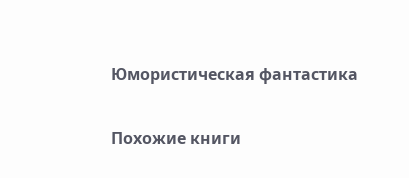Юмористическая фантастика

Похожие книги